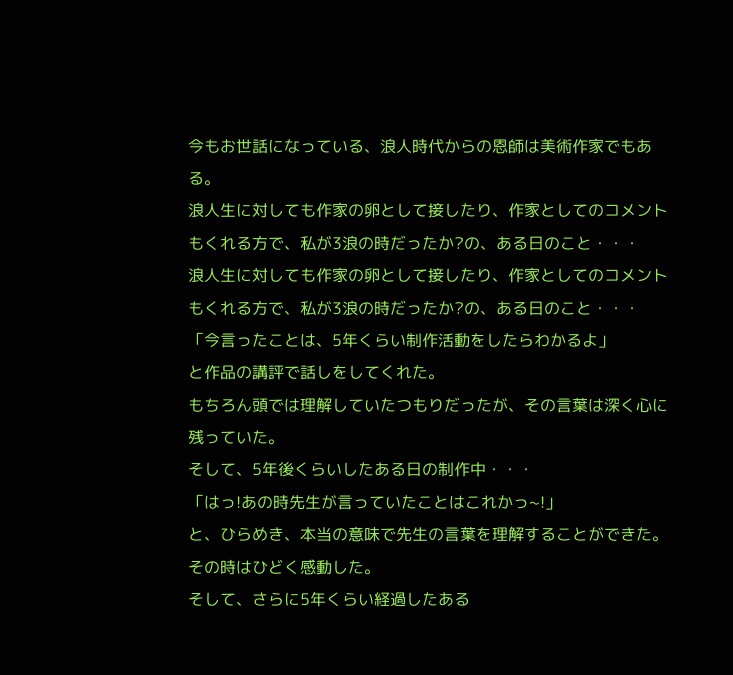今もお世話になっている、浪人時代からの恩師は美術作家でもある。
浪人生に対しても作家の卵として接したり、作家としてのコメントもくれる方で、私が3浪の時だったか?の、ある日のこと・・・
浪人生に対しても作家の卵として接したり、作家としてのコメントもくれる方で、私が3浪の時だったか?の、ある日のこと・・・
「今言ったことは、5年くらい制作活動をしたらわかるよ」
と作品の講評で話しをしてくれた。
もちろん頭では理解していたつもりだったが、その言葉は深く心に残っていた。
そして、5年後くらいしたある日の制作中・・・
「はっ!あの時先生が言っていたことはこれかっ~!」
と、ひらめき、本当の意味で先生の言葉を理解することができた。
その時はひどく感動した。
そして、さらに5年くらい経過したある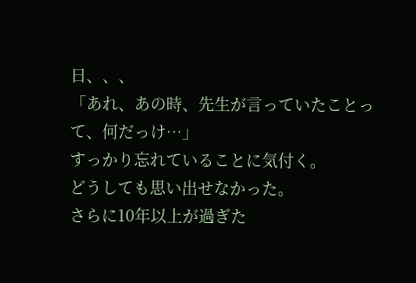日、、、
「あれ、あの時、先生が言っていたことって、何だっけ…」
すっかり忘れていることに気付く。
どうしても思い出せなかった。
さらに10年以上が過ぎた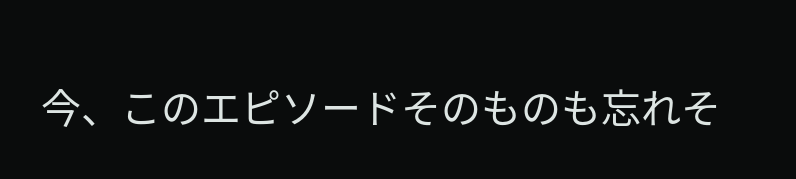今、このエピソードそのものも忘れそ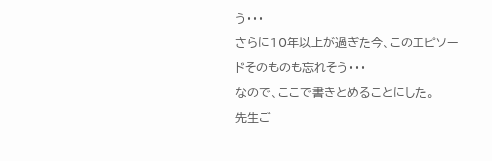う・・・
さらに10年以上が過ぎた今、このエピソードそのものも忘れそう・・・
なので、ここで書きとめることにした。
先生ご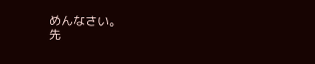めんなさい。
先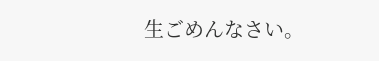生ごめんなさい。